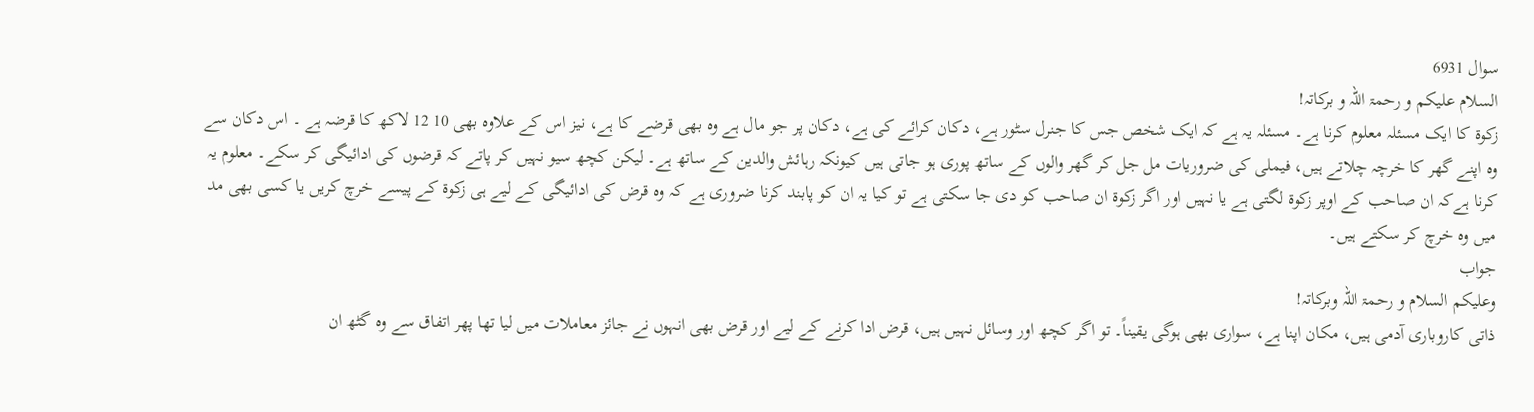سوال 6931
السلام علیکم و رحمۃ اللہ و برکاتہ!
زکوۃ کا ایک مسئلہ معلوم کرنا ہے۔ مسئلہ یہ ہے کہ ایک شخص جس کا جنرل سٹور ہے، دکان کرائے کی ہے، دکان پر جو مال ہے وہ بھی قرضے کا ہے، نیز اس کے علاوہ بھی 10 12 لاکھ کا قرضہ ہے ۔ اس دکان سے وہ اپنے گھر کا خرچہ چلاتے ہیں، فیملی کی ضروریات مل جل کر گھر والوں کے ساتھ پوری ہو جاتی ہیں کیونکہ رہائش والدین کے ساتھ ہے۔ لیکن کچھ سیو نہیں کر پاتے کہ قرضوں کی ادائیگی کر سکے۔ معلوم یہ کرنا ہےکہ ان صاحب کے اوپر زکوۃ لگتی ہے یا نہیں اور اگر زکوۃ ان صاحب کو دی جا سکتی ہے تو کیا یہ ان کو پابند کرنا ضروری ہے کہ وہ قرض کی ادائیگی کے لیے ہی زکوۃ کے پیسے خرچ کریں یا کسی بھی مد میں وہ خرچ کر سکتے ہیں۔
جواب
وعلیکم السلام و رحمۃ اللہ وبرکاتہ!
ذاتی کاروباری آدمی ہیں، مکان اپنا ہے، سواری بھی ہوگی یقیناً۔ تو اگر کچھ اور وسائل نہیں ہیں، قرض ادا کرنے کے لیے اور قرض بھی انہوں نے جائز معاملات میں لیا تھا پھر اتفاق سے وہ گٹھ ان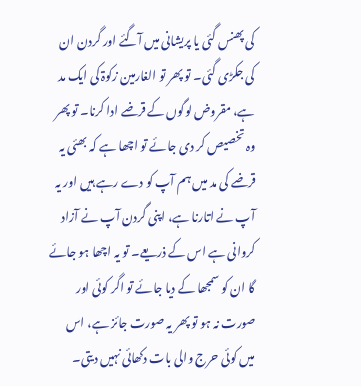کی پھنس گئی یا پریشانی میں آگئے اور گردن ان کی جکڑی گئی۔ تو پھر تو الغارمین زکوۃ کی ایک مد ہے، مقروض لوگوں کے قرضے ادا کرنا۔ تو پھر وہ تخصیص کر دی جائے تو اچھا ہے کہ بھئی یہ قرضے کی مد میں ہم آپ کو دے رہے ہیں اور یہ آپ نے اتارنا ہے، اپنی گردن آپ نے آزاد کروانی ہے اس کے ذریعے۔ تو یہ اچھا ہو جائے گا ان کو سمجھا کے دیا جائے تو اگر کوئی اور صورت نہ ہو تو پھر یہ صورت جائز ہے، اس میں کوئی حرج والی بات دکھائی نہیں دیتی۔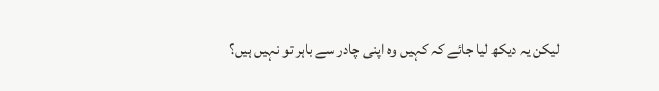لیکن یہ دیکھ لیا جائے کہ کہیں وہ اپنی چادر سے باہر تو نہیں ہیں؟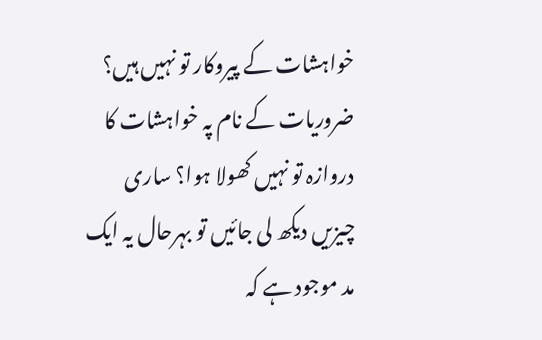خواہشات کے پیروکار تو نہیں ہیں؟ ضروریات کے نام پہ خواہشات کا دروازہ تو نہیں کھولا ہوا؟ ساری چیزیں دیکھ لی جائیں تو بہرحال یہ ایک مد موجود ہے کہ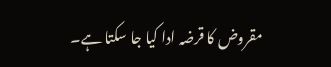مقروض کا قرضہ ادا کیا جا سکتا ہے۔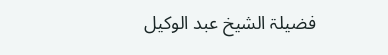فضیلۃ الشیخ عبد الوکیل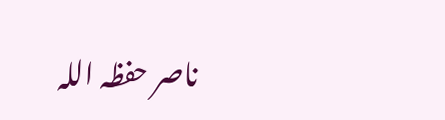ناصر حفظہ اللہ